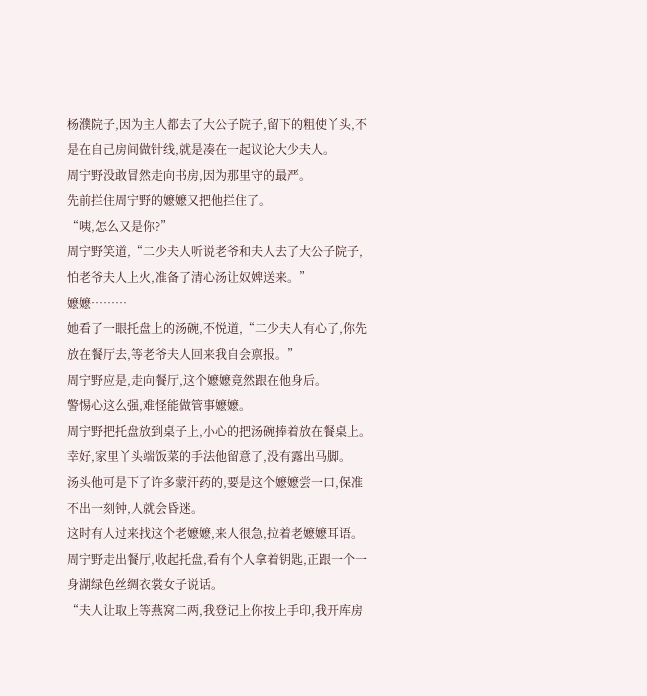杨濮院子,因为主人都去了大公子院子,留下的粗使丫头,不是在自己房间做针线,就是凑在一起议论大少夫人。
周宁野没敢冒然走向书房,因为那里守的最严。
先前拦住周宁野的嬷嬷又把他拦住了。
“咦,怎么又是你?”
周宁野笑道,“二少夫人听说老爷和夫人去了大公子院子,怕老爷夫人上火,准备了清心汤让奴婢送来。”
嬷嬷………
她看了一眼托盘上的汤碗,不悦道,“二少夫人有心了,你先放在餐厅去,等老爷夫人回来我自会禀报。”
周宁野应是,走向餐厅,这个嬷嬷竟然跟在他身后。
警惕心这么强,难怪能做管事嬷嬷。
周宁野把托盘放到桌子上,小心的把汤碗捧着放在餐桌上。
幸好,家里丫头端饭菜的手法他留意了,没有露出马脚。
汤头他可是下了许多蒙汗药的,要是这个嬷嬷尝一口,保准不出一刻钟,人就会昏迷。
这时有人过来找这个老嬷嬷,来人很急,拉着老嬷嬷耳语。
周宁野走出餐厅,收起托盘,看有个人拿着钥匙,正跟一个一身湖绿色丝绸衣裳女子说话。
“夫人让取上等燕窝二两,我登记上你按上手印,我开库房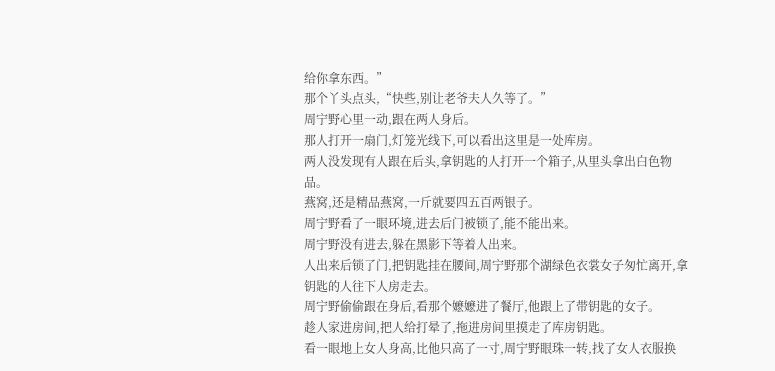给你拿东西。”
那个丫头点头,“快些,别让老爷夫人久等了。”
周宁野心里一动,跟在两人身后。
那人打开一扇门,灯笼光线下,可以看出这里是一处库房。
两人没发现有人跟在后头,拿钥匙的人打开一个箱子,从里头拿出白色物品。
燕窝,还是精品燕窝,一斤就要四五百两银子。
周宁野看了一眼环境,进去后门被锁了,能不能出来。
周宁野没有进去,躲在黑影下等着人出来。
人出来后锁了门,把钥匙挂在腰间,周宁野那个湖绿色衣裳女子匆忙离开,拿钥匙的人往下人房走去。
周宁野偷偷跟在身后,看那个嬷嬷进了餐厅,他跟上了带钥匙的女子。
趁人家进房间,把人给打晕了,拖进房间里摸走了库房钥匙。
看一眼地上女人身高,比他只高了一寸,周宁野眼珠一转,找了女人衣服换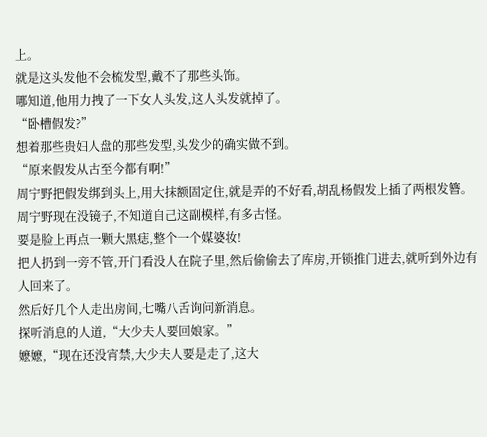上。
就是这头发他不会梳发型,戴不了那些头饰。
哪知道,他用力拽了一下女人头发,这人头发就掉了。
“卧槽假发?”
想着那些贵妇人盘的那些发型,头发少的确实做不到。
“原来假发从古至今都有啊!”
周宁野把假发绑到头上,用大抹额固定住,就是弄的不好看,胡乱杨假发上插了两根发簪。
周宁野现在没镜子,不知道自己这副模样,有多古怪。
要是脸上再点一颗大黑痣,整个一个媒婆妆!
把人扔到一旁不管,开门看没人在院子里,然后偷偷去了库房,开锁推门进去,就听到外边有人回来了。
然后好几个人走出房间,七嘴八舌询问新消息。
探听消息的人道,“大少夫人要回娘家。”
嬷嬷,“现在还没宵禁,大少夫人要是走了,这大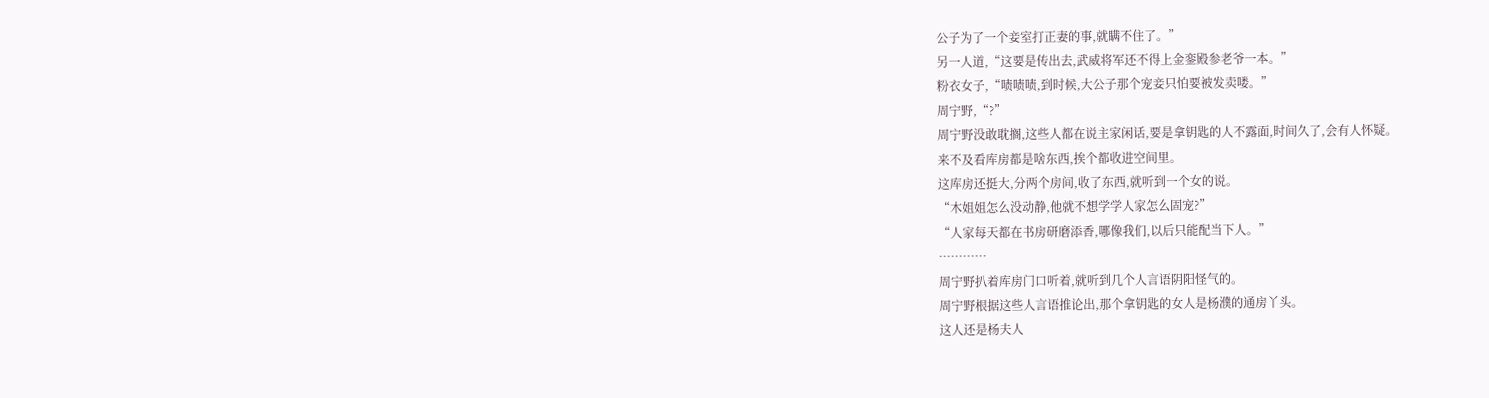公子为了一个妾室打正妻的事,就瞒不住了。”
另一人道,“这要是传出去,武威将军还不得上金銮殿参老爷一本。”
粉衣女子,“啧啧啧,到时候,大公子那个宠妾只怕要被发卖喽。”
周宁野,“?”
周宁野没敢耽搁,这些人都在说主家闲话,要是拿钥匙的人不露面,时间久了,会有人怀疑。
来不及看库房都是啥东西,挨个都收进空间里。
这库房还挺大,分两个房间,收了东西,就听到一个女的说。
“木姐姐怎么没动静,他就不想学学人家怎么固宠?”
“人家每天都在书房研磨添香,哪像我们,以后只能配当下人。”
…………
周宁野扒着库房门口听着,就听到几个人言语阴阳怪气的。
周宁野根据这些人言语推论出,那个拿钥匙的女人是杨濮的通房丫头。
这人还是杨夫人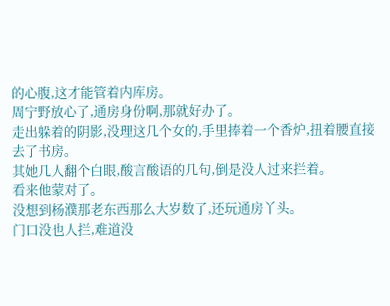的心腹,这才能管着内库房。
周宁野放心了,通房身份啊,那就好办了。
走出躲着的阴影,没理这几个女的,手里捧着一个香炉,扭着腰直接去了书房。
其她几人翻个白眼,酸言酸语的几句,倒是没人过来拦着。
看来他蒙对了。
没想到杨濮那老东西那么大岁数了,还玩通房丫头。
门口没也人拦,难道没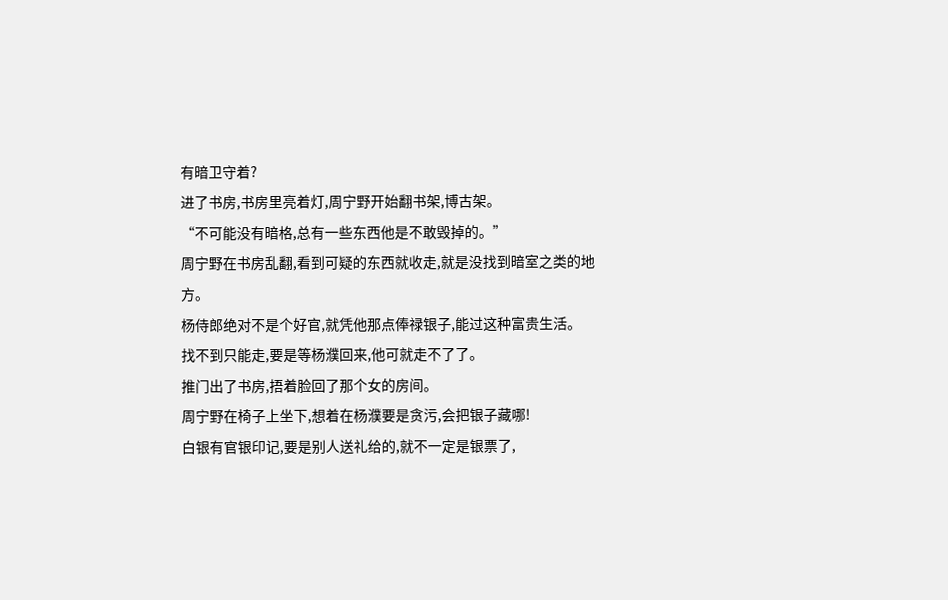有暗卫守着?
进了书房,书房里亮着灯,周宁野开始翻书架,博古架。
“不可能没有暗格,总有一些东西他是不敢毁掉的。”
周宁野在书房乱翻,看到可疑的东西就收走,就是没找到暗室之类的地方。
杨侍郎绝对不是个好官,就凭他那点俸禄银子,能过这种富贵生活。
找不到只能走,要是等杨濮回来,他可就走不了了。
推门出了书房,捂着脸回了那个女的房间。
周宁野在椅子上坐下,想着在杨濮要是贪污,会把银子藏哪!
白银有官银印记,要是别人送礼给的,就不一定是银票了,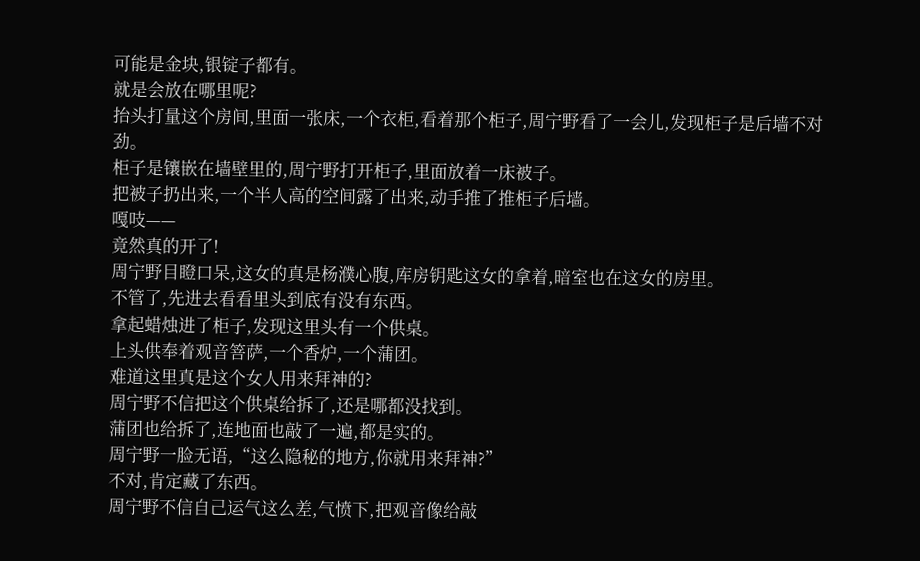可能是金块,银锭子都有。
就是会放在哪里呢?
抬头打量这个房间,里面一张床,一个衣柜,看着那个柜子,周宁野看了一会儿,发现柜子是后墙不对劲。
柜子是镶嵌在墙壁里的,周宁野打开柜子,里面放着一床被子。
把被子扔出来,一个半人高的空间露了出来,动手推了推柜子后墙。
嘎吱——
竟然真的开了!
周宁野目瞪口呆,这女的真是杨濮心腹,库房钥匙这女的拿着,暗室也在这女的房里。
不管了,先进去看看里头到底有没有东西。
拿起蜡烛进了柜子,发现这里头有一个供桌。
上头供奉着观音箁萨,一个香炉,一个蒲团。
难道这里真是这个女人用来拜神的?
周宁野不信把这个供桌给拆了,还是哪都没找到。
蒲团也给拆了,连地面也敲了一遍,都是实的。
周宁野一脸无语,“这么隐秘的地方,你就用来拜神?”
不对,肯定藏了东西。
周宁野不信自己运气这么差,气愤下,把观音像给敲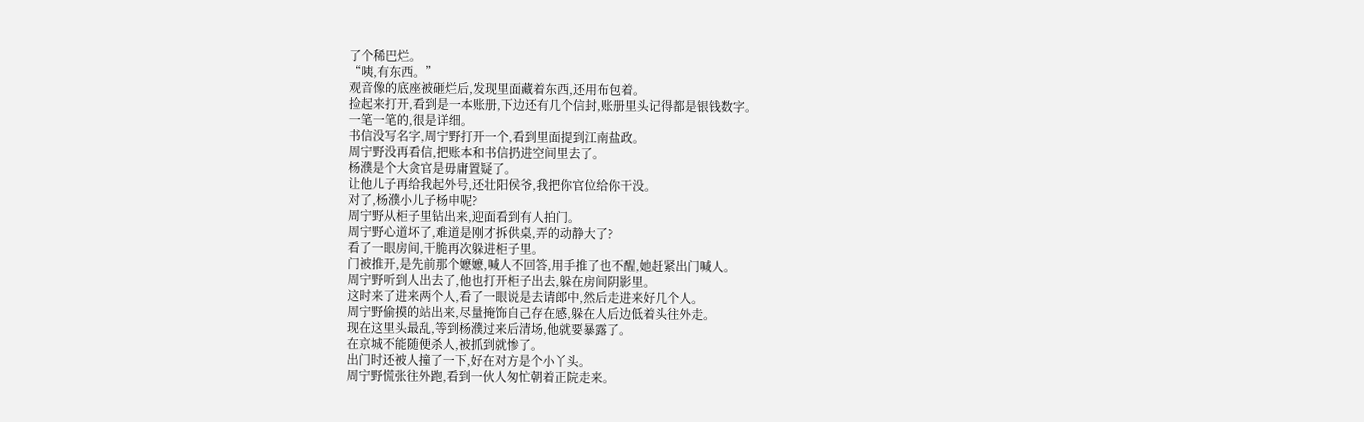了个稀巴烂。
“咦,有东西。”
观音像的底座被砸烂后,发现里面藏着东西,还用布包着。
捡起来打开,看到是一本账册,下边还有几个信封,账册里头记得都是银钱数字。
一笔一笔的,很是详细。
书信没写名字,周宁野打开一个,看到里面提到江南盐政。
周宁野没再看信,把账本和书信扔进空间里去了。
杨濮是个大贪官是毋庸置疑了。
让他儿子再给我起外号,还壮阳侯爷,我把你官位给你干没。
对了,杨濮小儿子杨申呢?
周宁野从柜子里钻出来,迎面看到有人拍门。
周宁野心道坏了,难道是刚才拆供桌,弄的动静大了?
看了一眼房间,干脆再次躲进柜子里。
门被推开,是先前那个嬷嬷,喊人不回答,用手推了也不醒,她赶紧出门喊人。
周宁野听到人出去了,他也打开柜子出去,躲在房间阴影里。
这时来了进来两个人,看了一眼说是去请郎中,然后走进来好几个人。
周宁野偷摸的站出来,尽量掩饰自己存在感,躲在人后边低着头往外走。
现在这里头最乱,等到杨濮过来后清场,他就要暴露了。
在京城不能随便杀人,被抓到就惨了。
出门时还被人撞了一下,好在对方是个小丫头。
周宁野慌张往外跑,看到一伙人匆忙朝着正院走来。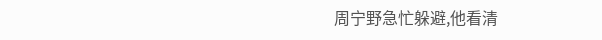周宁野急忙躲避,他看清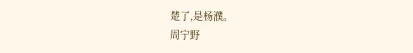楚了,是杨濮。
周宁野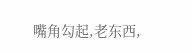嘴角勾起,老东西,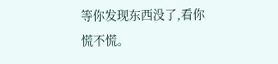等你发现东西没了,看你慌不慌。